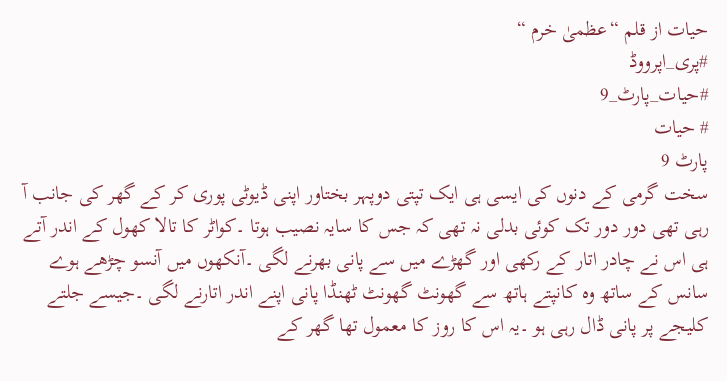حیات از قلم “عظمیٰ خرم “
#پری_اپرووڈ
#حیات_پارٹ_9
# حیات
پارٹ 9
سخت گرمی کے دنوں کی ایسی ہی ایک تپتی دوپہر بختاور اپنی ڈیوٹی پوری کر کے گھر کی جانب آ رہی تھی دور دور تک کوئی بدلی نہ تھی کہ جس کا سایہ نصیب ہوتا ۔کواٹر کا تالا کھول کے اندر آتے ہی اس نے چادر اتار کے رکھی اور گھڑے میں سے پانی بھرنے لگی ۔آنکھوں میں آنسو چڑھے ہوے سانس کے ساتھ وہ کانپتے ہاتھ سے گھونٹ گھونٹ ٹھنڈا پانی اپنے اندر اتارنے لگی ۔جیسے جلتے کلیجے پر پانی ڈال رہی ہو ۔یہ اس کا روز کا معمول تھا گھر کے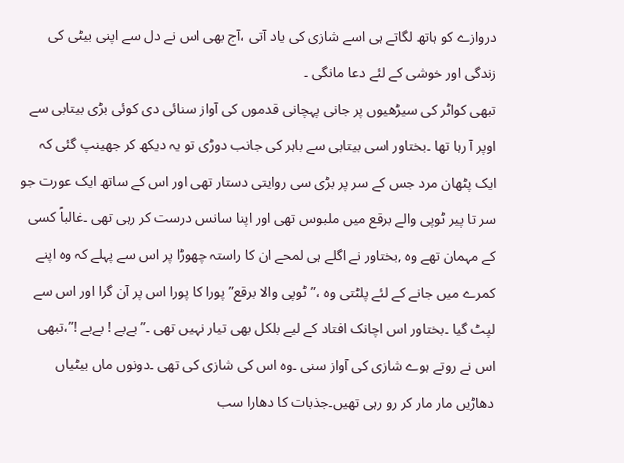دروازے کو ہاتھ لگاتے ہی اسے شازی کی یاد آتی ،آج بھی اس نے دل سے اپنی بیٹی کی زندگی اور خوشی کے لئے دعا مانگی ۔
تبھی کواٹر کی سیڑھیوں پر جانی پہچانی قدموں کی آواز سنائی دی کوئی بڑی بیتابی سے اوپر آ رہا تھا ۔بختاور اسی بیتابی سے باہر کی جانب دوڑی تو یہ دیکھ کر جهينپ گئی کہ ایک پٹھان مرد جس کے سر پر بڑی سی روایتی دستار تھی اور اس کے ساتھ ایک عورت جو سر تا پير ٹوپی والے برقع میں ملبوس تھی اور اپنا سانس درست کر رہی تھی ۔غالباً کسی کے مہمان تھے وہ ,بختاور نے اگلے ہی لمحے ان کا راستہ چھوڑا پر اس سے پہلے کہ وہ اپنے کمرے میں جانے کے لئے پلٹتی وہ ،”ٹوپی والا برقع” پورا کا پورا اس پر آن گرا اور اس سے لپٹ گیا ۔بختاور اس اچانک افتاد کے لیے بلکل بھی تیار نہیں تھی ۔”بےبے ! بےبے !”،تبھی اس نے روتے ہوے شازی کی آواز سنی ۔وہ اس کی شازی کی تھی ۔دونوں ماں بیٹیاں دھاڑیں مار مار کر رو رہی تھیں۔جذبات کا دھارا سب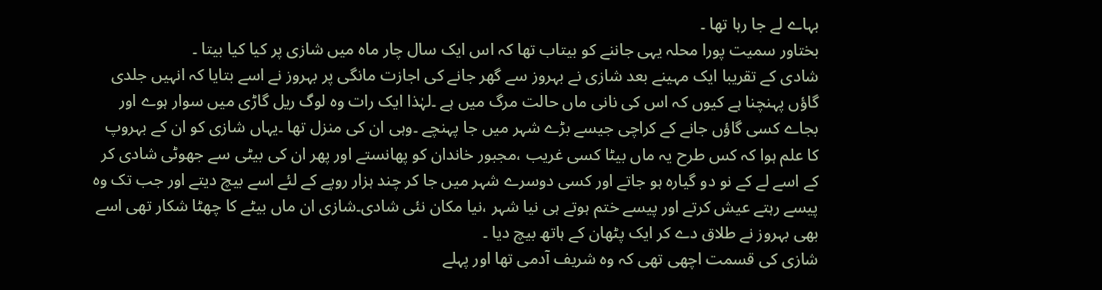بہاے لے جا رہا تھا ۔
بختاور سميت پورا محلہ یہی جاننے کو بیتاب تھا کہ اس ایک سال چار ماہ میں شازی پر کیا کیا بیتا ۔
شادی کے تقریبا ایک مہینے بعد شازی نے بہروز سے گھر جانے کی اجازت مانگی پر بہروز نے اسے بتایا کہ انہیں جلدی گاؤں پہنچنا ہے کیوں کہ اس کی نانی ماں حالت مرگ میں ہے ۔لہٰذا ایک رات وہ لوگ ريل گاڑی میں سوار ہوے اور بجاے کسی گاؤں جانے کے کراچی جیسے بڑے شہر میں جا پہنچے ۔وہی ان کی منزل تھا ۔یہاں شازی کو ان کے بہروپ کا علم ہوا کہ کس طرح یہ ماں بیٹا کسی غریب ،مجبور خاندان کو پھانستے اور پھر ان کی بیٹی سے جھوٹی شادی کر کے اسے لے کے نو دو گیارہ ہو جاتے اور کسی دوسرے شہر میں جا کر چند ہزار روپے کے لئے اسے بیچ دیتے اور جب تک وہ پیسے رہتے عیش کرتے اور پیسے ختم ہوتے ہی نیا شہر ،نیا مکان نئی شادی۔شازی ان ماں بیٹے کا چھٹا شکار تھی اسے بھی بہروز نے طلاق دے کر ایک پٹھان کے ہاتھ بیچ دیا ۔
شازی کی قسمت اچھی تھی کہ وہ شریف آدمی تھا اور پہلے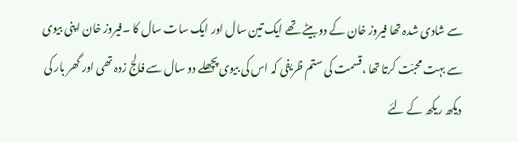سے شادی شدہ تھا فیروز خان کے دو بیٹے تھے ایک تین سال اور ایک سات سال کا ۔فیروز خان اپنی بیوی سے بہت محبّت کرتا تھا ،قسمت کی ستم ظریفی کہ اس کی بیوی پچھلے دو سال سے فالج زدہ تھی اور گھر بار کی دیکھ ریکھ کے لئے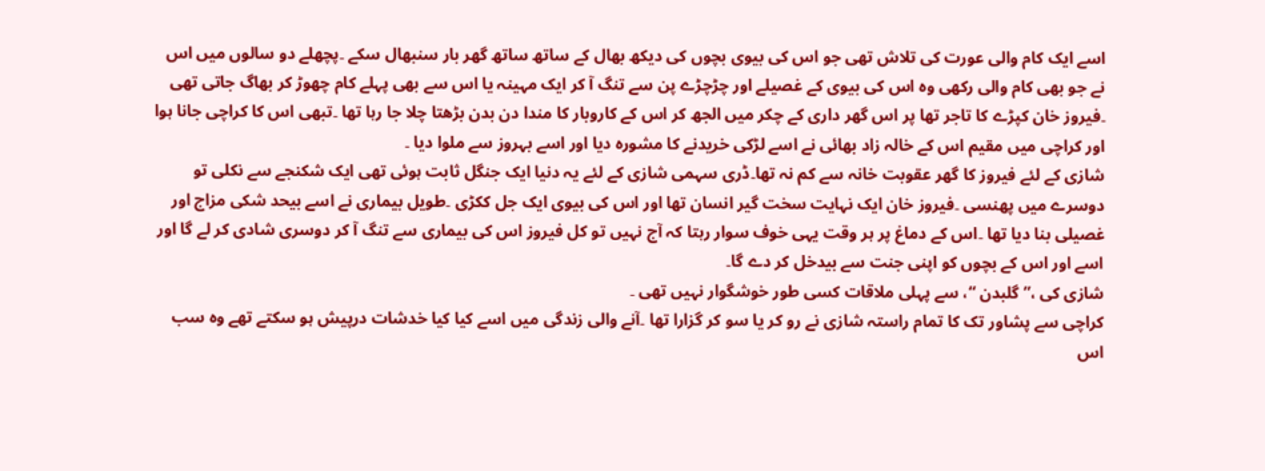اسے ایک کام والی عورت کی تلاش تھی جو اس کی بیوی بچوں کی دیکھ بھال کے ساتھ ساتھ گھر بار سنبهال سکے ۔پچھلے دو سالوں میں اس نے جو بھی کام والی رکھی وہ اس کی بیوی کے غصیلے اور چڑچڑے پن سے تنگ آ کر ایک مہینہ یا اس سے بھی پہلے کام چھوڑ کر بھاگ جاتی تھی ۔فیروز خان کپڑے کا تاجر تھا پر اس گھر داری کے چکر میں الجھ کر اس کے کاروبار کا مندا دن بدن بڑھتا چلا جا رہا تھا ۔تبھی اس کا کراچی جانا ہوا اور کراچی میں مقیم اس کے خالہ زاد بھائی نے اسے لڑکی خریدنے کا مشوره دیا اور اسے بہروز سے ملوا دیا ۔
شازی کے لئے فیروز کا گھر عقوبت خانہ سے کم نہ تھا۔ڈری سہمی شازی کے لئے یہ دنیا ایک جنگل ثابت ہوئی تھی ایک شکنجے سے نکلی تو دوسرے میں پھنسی ۔فیروز خان ایک نہایت سخت گیر انسان تھا اور اس کی بیوی ایک جل ککڑی ۔طویل بیماری نے اسے بیحد شکی مزاج اور غصیلی بنا دیا تھا ۔اس کے دماغ پر ہر وقت یہی خوف سوار رہتا کہ آج نہیں تو کل فیروز اس کی بیماری سے تنگ آ کر دوسری شادی کر لے گا اور اسے اور اس کے بچوں کو اپنی جنت سے بیدخل کر دے گا۔
شازی کی ،” گلبدن “، سے پہلی ملاقات کسی طور خوشگوار نہیں تھی ۔
کراچی سے پشاور تک کا تمام راستہ شازی نے رو کر یا سو کر گزارا تھا ۔آنے والی زندگی میں اسے کیا کیا خدشات درپیش ہو سکتے تھے وہ سب اس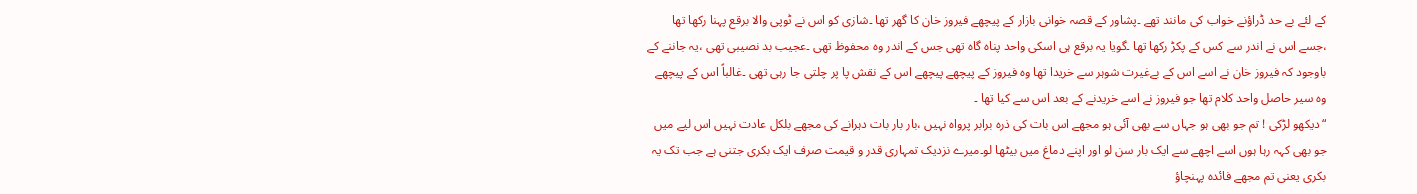کے لئے بے حد ڈراؤنے خواب کی مانند تھے ۔پشاور کے قصہ خوانی بازار کے پیچھے فیروز خان کا گھر تھا ۔شازی کو اس نے ٹوپی والا برقع پہنا رکھا تھا ،جسے اس نے اندر سے کس کے پکڑ رکھا تھا ۔گویا یہ برقع ہی اسکی واحد پناہ گاہ تھی جس کے اندر وہ محفوظ تھی ۔عجیب بد نصیبی تھی ،یہ جاننے کے باوجود کہ فیروز خان نے اسے اس کے بےغیرت شوہر سے خریدا تھا وہ فیروز کے پیچھے پیچھے اس کے نقش پا پر چلتی جا رہی تھی ۔غالباً اس کے پیچھے وہ سیر حاصل واحد کلام تھا جو فیروز نے اسے خریدنے کے بعد اس سے کیا تھا ۔
“دیکھو لڑکی ! تم جو بھی ہو جہاں سے بھی آئی ہو مجھے اس بات کی ذرہ برابر پرواہ نہیں ،بار بار بات دہرانے کی مجھے بلکل عادت نہیں اس لیے میں جو بھی کہہ رہا ہوں اسے اچھے سے ایک بار سن لو اور اپنے دماغ میں بیٹھا لو۔میرے نزدیک تمہاری قدر و قیمت صرف ایک بكری جتنی ہے جب تک یہ بکری یعنی تم مجھے فائدہ پہنچاؤ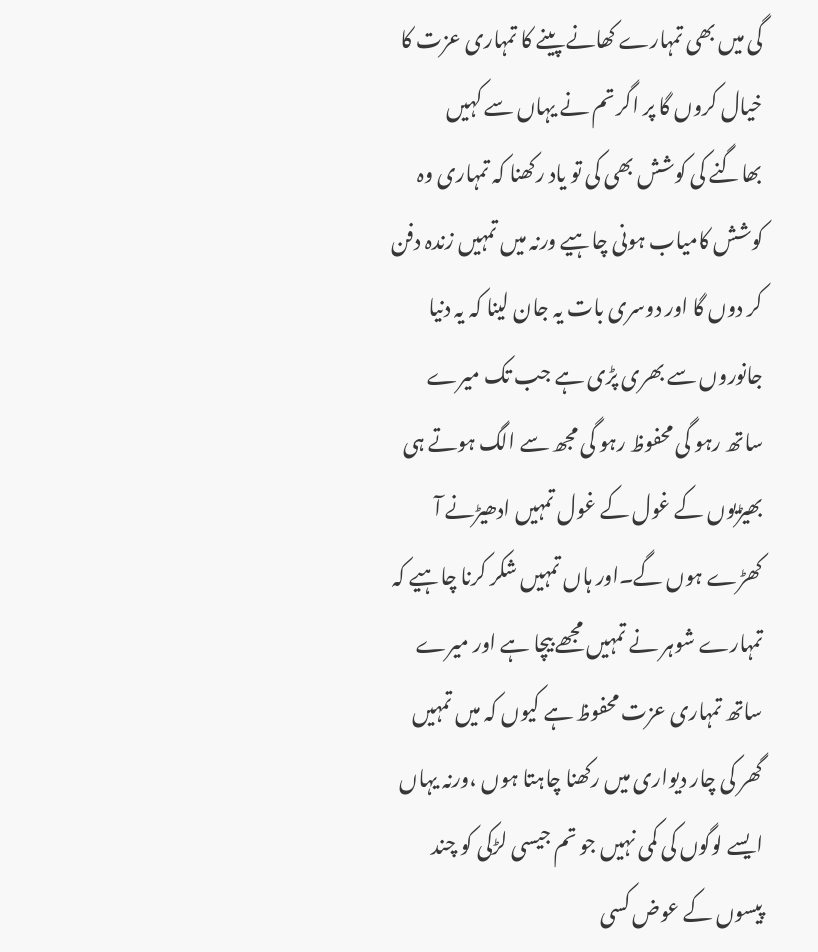گی میں بھی تمہارے کھانے پینے کا تمہاری عزت کا خیال کروں گا پر اگر تم نے یہاں سے کہیں بھاگنے کی کوشش بھی کی تو یاد رکھنا کہ تمہاری وہ کوشش کامیاب ہونی چاہیے ورنہ میں تمہیں زندہ دفن کر دوں گا اور دوسری بات یہ جان لینا کہ یہ دنیا جانوروں سے بھری پڑی ہے جب تک میرے ساتھ رہو گی محفوظ رہو گی مجھ سے الگ ہوتے ہی بھیڑیوں کے غول کے غول تمہیں ادھیڑنے آ کھڑے ہوں گے۔اور ہاں تمہیں شکر کرنا چاہیے کہ تمہارے شوہر نے تمہیں مجھے بیچا ہے اور میرے ساتھ تمہاری عزت محفوظ ہے کیوں کہ میں تمہیں گھر کی چار دیواری میں رکھنا چاہتا ہوں ،ورنہ یہاں ایسے لوگوں کی کمی نہیں جو تم جیسی لڑکی کو چند پیسوں کے عوض کسی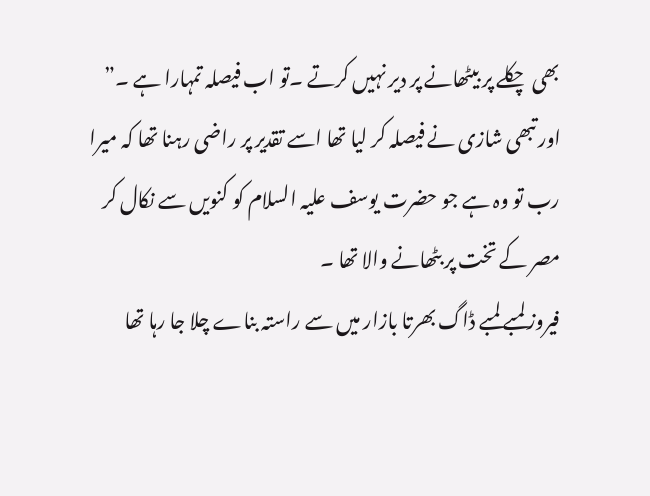بھی چکلے پر بیٹھانے پر دیر نہیں کرتے ۔تو اب فیصلہ تمہارا ہے ۔”
اور تبھی شازی نے فیصلہ کر لیا تھا اسے تقدیر پر راضی رہنا تھا کہ میرا رب تو وہ ہے جو حضرت یوسف علیہ السلام کو کنویں سے نکال کر مصر کے تخت پر بٹھانے والا تھا ۔
فیروز لمبے لمبے ڈاگ بھرتا بازار میں سے راستہ بناے چلا جا رہا تھا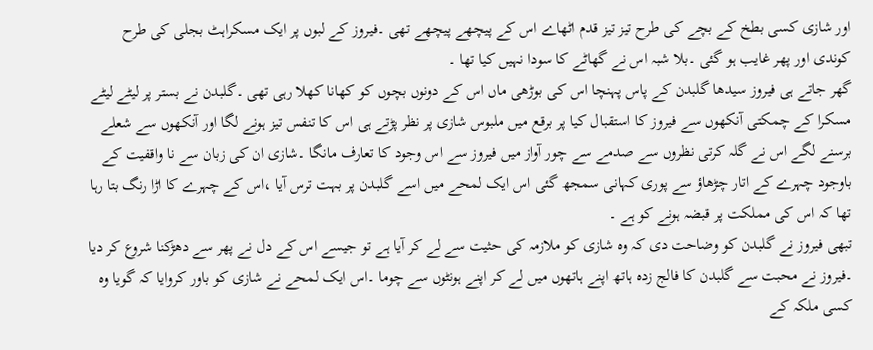اور شازی کسی بطخ کے بچے کی طرح تیز تیز قدم اٹھاے اس کے پیچھے پیچھے تھی ۔فیروز کے لبوں پر ایک مسکراہٹ بجلی کی طرح کوندی اور پھر غایب ہو گئی ۔بلا شبہ اس نے گھاٹے کا سودا نہیں کیا تھا ۔
گھر جاتے ہی فیروز سیدھا گلبدن کے پاس پہنچا اس کی بوڑھی ماں اس کے دونوں بچوں کو کھانا کھلا رہی تھی ۔گلبدن نے بستر پر لیٹے لیٹے مسکرا کے چمکتی آنکھوں سے فیروز کا استقبال کیا پر برقع میں ملبوس شازی پر نظر پڑتے ہی اس کا تنفس تیز ہونے لگا اور آنکھوں سے شعلے برسنے لگے اس نے گلہ کرتی نظروں سے صدمے سے چور آواز میں فیروز سے اس وجود کا تعارف مانگا ۔شازی ان کی زبان سے نا واقفیت کے باوجود چہرے کے اتار چڑھاؤ سے پوری کہانی سمجھ گئی اس ایک لمحے میں اسے گلبدن پر بہت ترس آیا ،اس کے چہرے کا اڑا رنگ بتا رہا تھا کہ اس کی مملکت پر قبضہ ہونے کو ہے ۔
تبھی فیروز نے گلبدن کو وضاحت دی کہ وہ شازی کو ملازمہ کی حثیت سے لے کر آیا ہے تو جیسے اس کے دل نے پھر سے دھڑکنا شروع کر دیا ۔فیروز نے محبت سے گلبدن کا فالج زدہ ہاتھ اپنے ہاتھوں میں لے کر اپنے ہونٹوں سے چوما ۔اس ایک لمحے نے شازی کو باور کروایا کہ گویا وہ کسی ملکہ کے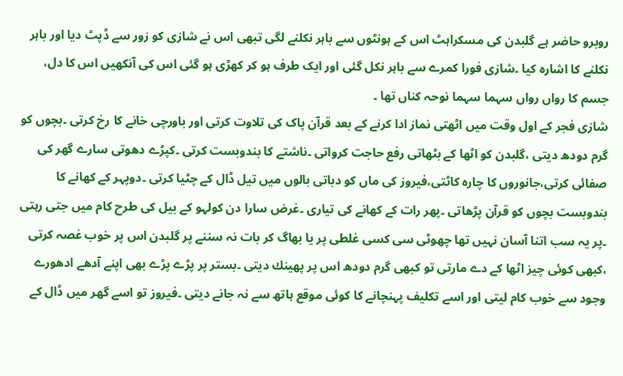روبرو حاضر ہے گلبدن کی مسکراہٹ اس کے ہونٹوں سے باہر نکلنے لگی تبھی اس نے شازی کو زور سے ڈپٹ دیا اور باہر نکلنے کا اشارہ کیا ۔شازی فورا کمرے سے باہر نکل گئی اور ایک طرف ہو کر کھڑی ہو گئی اس کی آنکھیں اس کا دل، جسم کا رواں رواں سہما سہما نوحہ کناں تھا ۔
شازی فجر کے اول وقت میں اٹھتی نماز ادا کرنے کے بعد قرآن پاک کی تلاوت کرتی اور باورچی خانے کا رخ کرتی ۔بچوں کو گرم دودھ دیتی ،گلبدن کو اٹھا کے بٹھاتی رفع حاجت کرواتی ۔ناشتے کا بندوبست کرتی ۔کپڑے دھوتی سارے گھر کی صفائی کرتی،جانوروں کا چارہ کاٹتی،فیروز کی ماں کو دباتی بالوں میں تيل ڈال کے چٹیا کرتی ۔دوپہر کے کھانے کا بندوبست بچوں کو قرآن پڑھاتی ۔پھر رات کے کھانے کی تیاری ۔غرض سارا دن کولہو کے بيل کی طرح کام میں جتی رہتی ۔پر یہ سب اتنا آسان نہیں تھا چھوٹی سی کسی غلطی پر یا بھاگ کر بات نہ سننے پر گلبدن اس پر خوب غصہ کرتی ،کبھی کوئی چیز اٹھا کے دے مارتی تو کبھی گرم دودھ اس پر پهينك دیتی ۔بستر پر پڑے پڑے بھی اپنے آدھے ادھورے وجود سے خوب کام لیتی اور اسے تکلیف پہنچانے کا کوئی موقع ہاتھ سے نہ جانے دیتی ۔فیروز تو اسے گھر میں ڈال کے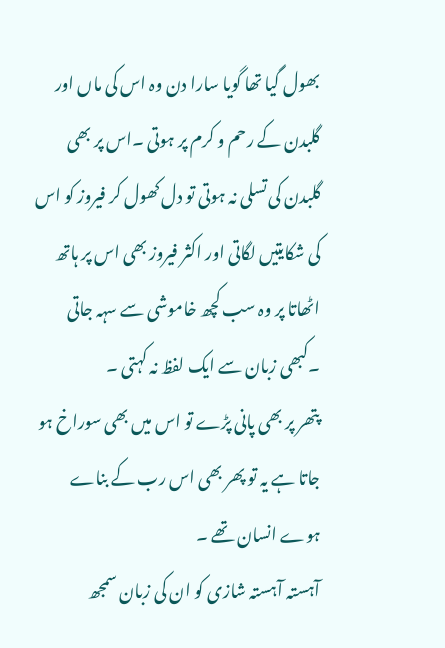بھول گیا تھا گویا سارا دن وہ اس کی ماں اور گلبدن کے رحم و کرم پر ہوتی ۔اس پر بھی گلبدن کی تسلی نہ ہوتی تو دل کھول کر فیروز کو اس کی شکایتیں لگاتی اور اکثر فیروز بھی اس پر ہاتھ اٹھاتا پر وہ سب کچھ خاموشی سے سہہ جاتی ۔کبھی زبان سے ایک لفظ نہ کہتی ۔
پتھر پر بھی پانی پڑے تو اس میں بھی سوراخ ہو جاتا ہے یہ تو پھر بھی اس رب کے بناے ہوے انسان تھے ۔
آہستہ آہستہ شازی کو ان کی زبان سمجھ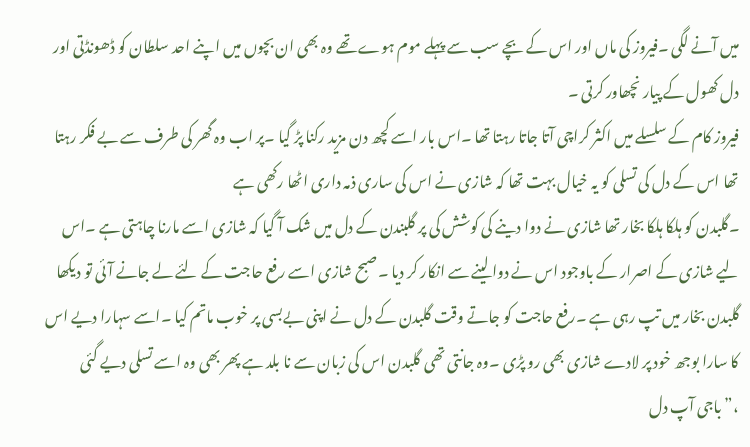میں آنے لگی ۔فیروز کی ماں اور اس کے بچے سب سے پہلے موم ہوے تھے وہ بھی ان بچوں میں اپنے احد سلطان کو ڈھونڈتی اور دل کھول کے پیار نچھاور کرتی ۔
فیروز کام کے سلسلے میں اکثر کراچی آتا جاتا رہتا تھا ۔اس بار اسے کچھ دن مزيد رکنا پڑ گیا ۔پر اب وہ گھر کی طرف سے بے فکر رہتا تھا اس کے دل کی تسلی کو یہ خیال بہت تھا کہ شازی نے اس کی ساری ذمہ داری اٹھا رکھی ہے
۔گلبدن کو ہلکا ہلکا بخار تھا شازی نے دوا دینے کی کوشش کی پر گلبندن کے دل میں شک آ گیا کہ شازی اسے مارنا چاہتی ہے ۔اس لیے شازی کے اصرار کے باوجود اس نے دوا لینے سے انکار کر دیا ۔صبح شازی اسے رفع حاجت کے لئے لے جانے آئی تو دیکھا گلبدن بخار میں تپ رہی ہے ۔رفع حاجت کو جاتے وقت گلبدن کے دل نے اپنی بےبسی پر خوب ماتم کیا ۔اسے سہارا دیے اس کا سارا بوجھ خود پر لادے شازی بھی رو پڑی ۔وہ جانتی تھی گلبدن اس کی زبان سے نا بلد ہے پھر بھی وہ اسے تسلی دیے گئی ،”باجی آپ دل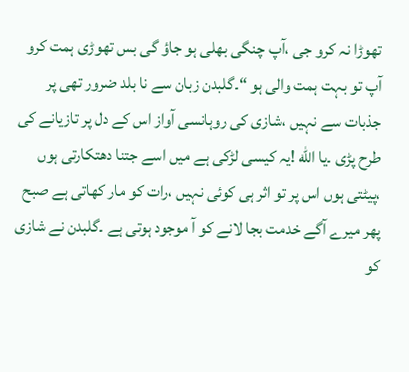تھوڑا نہ کرو جی ،آپ چنگی بهلی ہو جاؤ گی بس تھوڑی ہمت کرو آپ تو بہت ہمت والی ہو “۔گلبدن زبان سے نا بلد ضرور تھی پر جذبات سے نہیں ،شازی کی روہانسی آواز اس کے دل پر تازیانے کی طرح پڑی ۔یا اللّه !یہ کیسی لڑکی ہے میں اسے جتنا دھتکارتی ہوں ،پیٹتی ہوں اس پر تو اثر ہی کوئی نہیں ،رات کو مار کھاتی ہے صبح پھر میرے آگے خدمت بجا لانے کو آ موجود ہوتی ہے ۔گلبدن نے شازی کو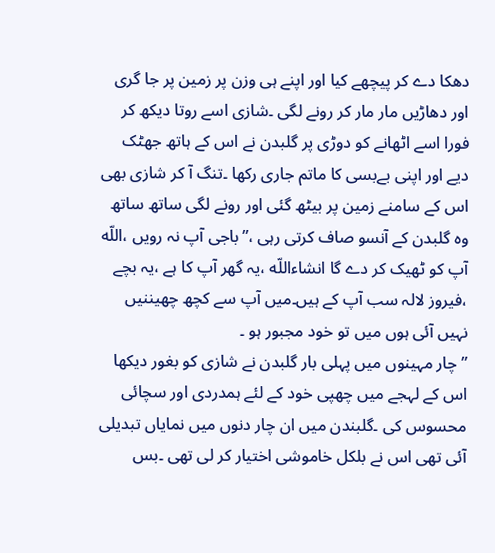دھکا دے کر پیچھے کیا اور اپنے ہی وزن پر زمین پر جا گری اور دھاڑیں مار مار کر رونے لگی ۔شازی اسے روتا دیکھ کر فورا اسے اٹھانے کو دوڑی پر گلبدن نے اس کے ہاتھ جھٹک دیے اور اپنی بےبسی کا ماتم جاری رکھا ۔تنگ آ کر شازی بھی اس کے سامنے زمین پر بیٹھ گئی اور رونے لگی ساتھ ساتھ وہ گلبدن کے آنسو صاف کرتی رہی ،”باجی آپ نہ رویں ،اللّه آپ کو ٹھیک کر دے گا انشاءاللّه ،یہ گھر آپ کا ہے ،یہ بچے ،فیروز لالہ سب آپ کے ہیں۔میں آپ سے کچھ چھیننیں نہیں آئی ہوں میں تو خود مجبور ہو ۔
” چار مہینوں میں پہلی بار گلبدن نے شازی کو بغور دیکھا اس کے لہجے میں چھپی خود کے لئے ہمدردی اور سچائی محسوس کی ۔گلبندن میں ان چار دنوں میں نمایاں تبدیلی آئی تھی اس نے بلکل خاموشی اختیار کر لی تھی ۔بس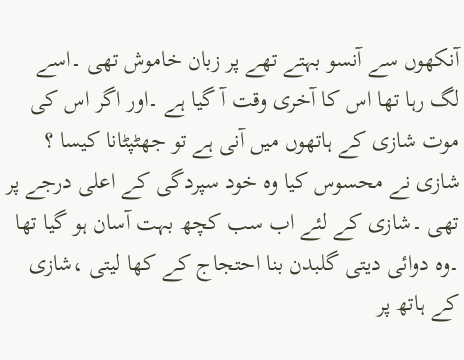آنکھوں سے آنسو بہتے تھے پر زبان خاموش تھی ۔اسے لگ رہا تھا اس کا آخری وقت آ گیا ہے ۔اور اگر اس کی موت شازی کے ہاتھوں میں آنی ہے تو جھٹپٹانا کیسا ؟
شازی نے محسوس کیا وہ خود سپردگی کے اعلی درجے پر تھی ۔شازی کے لئے اب سب کچھ بہت آسان ہو گیا تھا ۔وہ دوائی دیتی گلبدن بنا احتجاج کے کھا لیتی ،شازی کے ہاتھ پر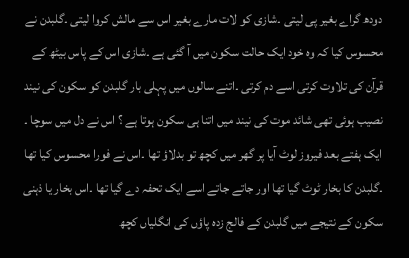دودھ گراے بغیر پی لیتی ۔شازی کو لات مارے بغیر اس سے مالش کروا لیتی ۔گلبدن نے محسوس کیا کہ وہ خود ایک حالت سکون میں آ گئی ہے ۔شازی اس کے پاس بیٹھ کے قرآن کی تلاوت کرتی اسے دم کرتی ۔اتنے سالوں میں پہلی بار گلبدن کو سکون کی نیند نصیب ہوئی تھی شائد موت کی نیند میں اتنا ہی سکون ہوتا ہے ؟ اس نے دل میں سوچا ۔
ایک ہفتے بعد فیروز لوٹ آیا پر گھر میں کچھ تو بدلاؤ تھا ۔اس نے فورا محسوس کیا تھا ۔گلبدن کا بخار ٹوٹ گیا تھا اور جاتے جاتے اسے ایک تحفہ دے گیا تھا ۔اس بخار یا ذہنی سکون کے نتیجے میں گلبدن کے فالج زدہ پاؤں کی انگلیاں کچھ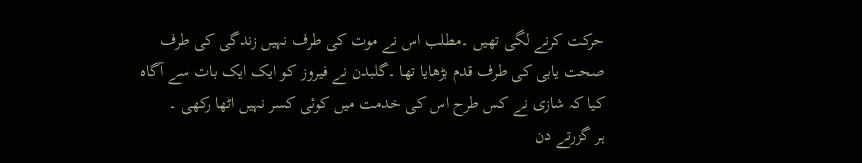حرکت کرنے لگی تھیں ۔مطلب اس نے موت کی طرف نہیں زندگی کی طرف صحت یابی کی طرف قدم بڑھایا تھا ۔گلبدن نے فیروز کو ایک ایک بات سے آگاہ کیا کہ شازی نے کس طرح اس کی خدمت میں کوئی کسر نہیں اٹھا رکھی ۔
ہر گزرتے دن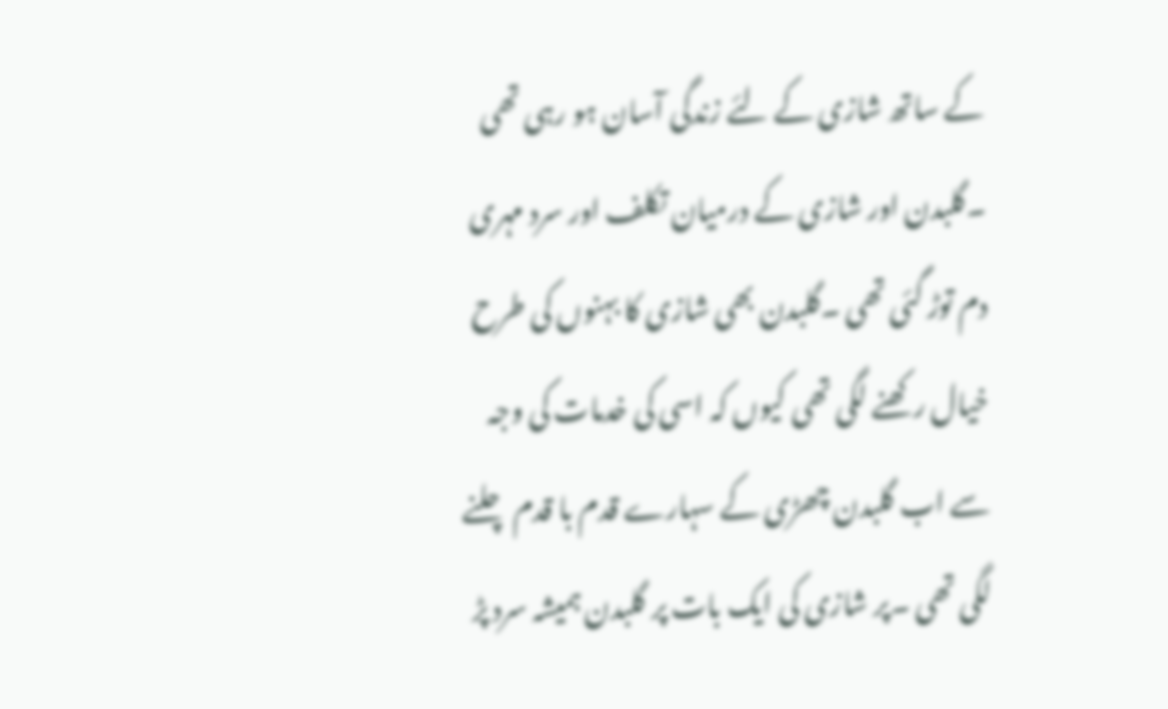کے ساتھ شازی کے لئے زندگی آسان ہو رہی تھی ۔گلبدن اور شازی کے درمیان تکلف اور سرد مہری دم توڑ گئی تھی ۔گلبدن بھی شازی کا بہنوں کی طرح خیال رکھنے لگی تھی کیوں کہ اسی کی خدمات کی وجہ سے اب گلبدن چھڑی کے سہارے قدم با قدم چلنے لگی تھی ۔پر شازی کی ایک بات پر گلبدن ہمیشہ سرد پڑ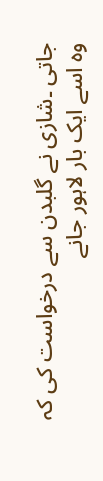جاتی ۔شازی نے گلبدن سے درخواست کی کہ وہ اسے ایک بار لاہور جانے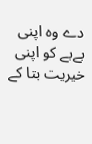دے وہ اپنی بےبے کو اپنی خیریت بتا کے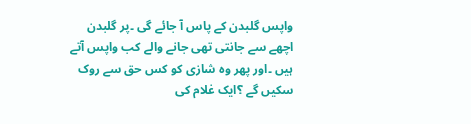واپس گلبدن کے پاس آ جائے گی ۔پر گلبدن اچھے سے جانتی تھی جانے والے کب واپس آتے ہیں ۔اور پھر وہ شازی کو کس حق سے روک سکیں گے ؟ایک غلام کی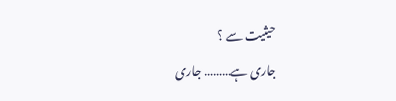حیثیت سے ؟
جاری ہے……… جاری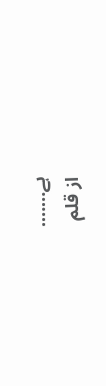ہے…….
از قلم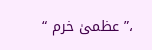،”عظمیٰ خرم “